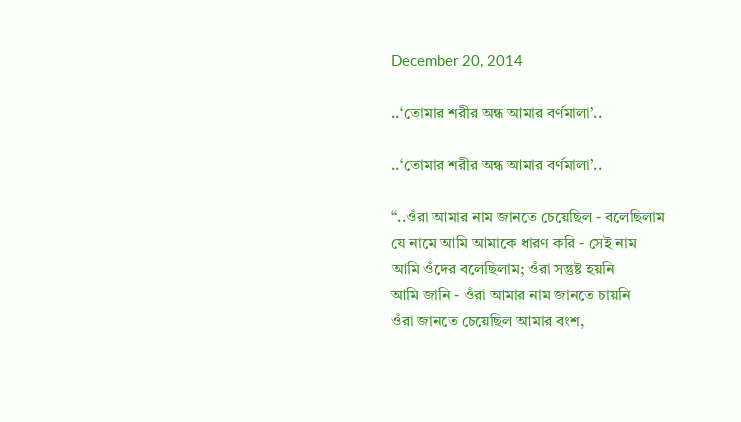December 20, 2014

..‘তোমার শরীর অন্ধ আমার বর্ণমালা’..

..‘তোমার শরীর অন্ধ আমার বর্ণমালা’..

“..ওঁরা আমার নাম জানতে চেয়েছিল - বলেছিলাম
যে নামে আমি আমাকে ধারণ করি - সেই নাম
আমি ওঁদের বলেছিলাম; ওঁরা সন্তুষ্ট হয়নি
আমি জানি - ওঁরা আমার নাম জানতে চায়নি
ওঁরা জানতে চেয়েছিল আমার বংশ,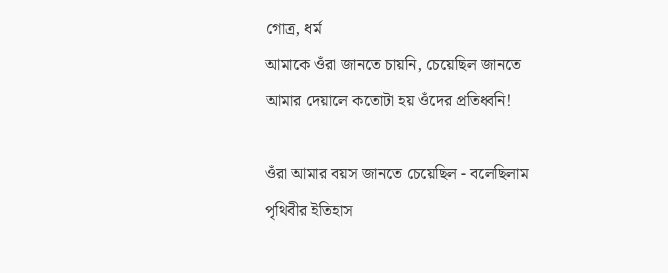গোত্র, ধর্ম
আমাকে ওঁরা জানতে চায়নি, চেয়েছিল জানতে
আমার দেয়ালে কতোটা হয় ওঁদের প্রতিধ্বনি!

ওঁরা আমার বয়স জানতে চেয়েছিল - বলেছিলাম
পৃথিবীর ইতিহাস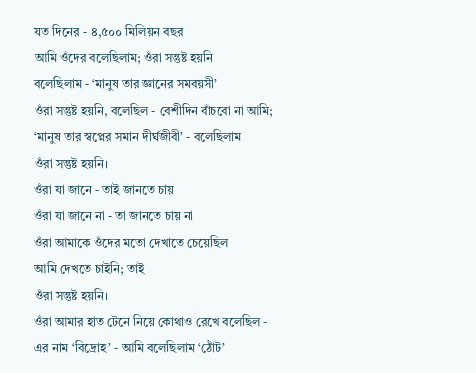যত দিনের - ৪,৫০০ মিলিয়ন বছর
আমি ওঁদের বলেছিলাম; ওঁরা সন্তুষ্ট হয়নি
বলেছিলাম - ‘মানুষ তার জ্ঞানের সমবয়সী’
ওঁরা সন্তুষ্ট হয়নি, বলেছিল - বেশীদিন বাঁচবো না আমি;
‘মানুষ তার স্বপ্নের সমান দীর্ঘজীবী’ - বলেছিলাম
ওঁরা সন্তুষ্ট হয়নি।
ওঁরা যা জানে - তাই জানতে চায়
ওঁরা যা জানে না - তা জানতে চায় না
ওঁরা আমাকে ওঁদের মতো দেখাতে চেয়েছিল
আমি দেখতে চাইনি; তাই
ওঁরা সন্তুষ্ট হয়নি।
ওঁরা আমার হাত টেনে নিয়ে কোথাও রেখে বলেছিল -
এর নাম ‘বিদ্রোহ’ - আমি বলেছিলাম ‘ঠোঁট’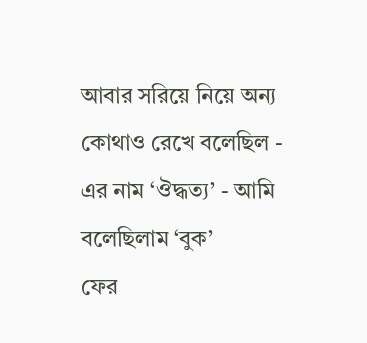আবার সরিয়ে নিয়ে অন্য কোথাও রেখে বলেছিল -
এর নাম ‘ঔদ্ধত্য’ - আমি বলেছিলাম ‘বুক’
ফের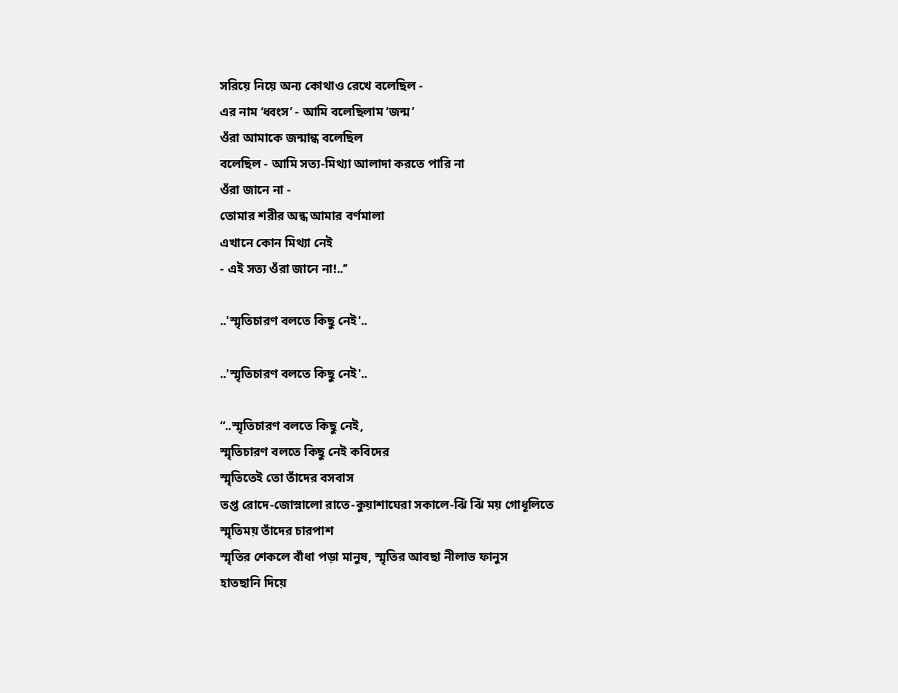সরিয়ে নিয়ে অন্য কোথাও রেখে বলেছিল -
এর নাম ‘ধ্বংস’ - আমি বলেছিলাম ‘জন্ম’
ওঁরা আমাকে জন্মান্ধ বলেছিল
বলেছিল - আমি সত্য-মিথ্যা আলাদা করতে পারি না
ওঁরা জানে না -
তোমার শরীর অন্ধ আমার বর্ণমালা
এখানে কোন মিথ্যা নেই
- এই সত্য ওঁরা জানে না!..’’

..'স্মৃতিচারণ বলতে কিছু নেই'..

..'স্মৃতিচারণ বলতে কিছু নেই'..

“..স্মৃতিচারণ বলতে কিছু নেই,
স্মৃতিচারণ বলতে কিছু নেই কবিদের
স্মৃতিতেই তো তাঁদের বসবাস
তপ্ত রোদে-জোস্নালো রাতে-কুয়াশাঘেরা সকালে-ঝিঁ ঝিঁ ময় গোধূলিতে
স্মৃতিময় তাঁদের চারপাশ
স্মৃতির শেকলে বাঁধা পড়া মানুষ, স্মৃতির আবছা নীলাভ ফানুস
হাতছানি দিয়ে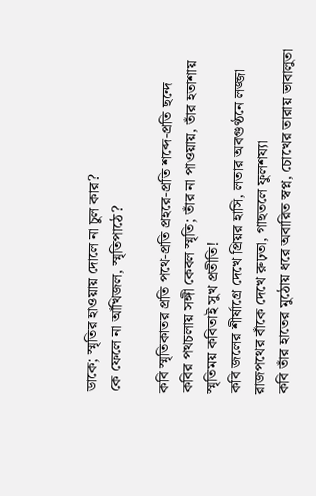ডাকে; স্মৃতির হাওয়ায় দোলে না চুল কার?
কে ফেলে না আঁখিজল, স্মৃতিপাঠে?

কবি স্মৃতিকাতর প্রতি পথে-প্রতি প্রহরে-প্রতি শব্দে-প্রতি ছন্দে
কবির পথচলায় সঙ্গী কেবল স্মৃতি; তাঁর না পাওয়ায়, তাঁর হতাশায়
স্মৃতিময় কবিতাই সুখ প্রতীতি!
কবি জলের শীর্ষাগ্রে দেখে প্রিয়র হাসি, লতার অবগুণ্ঠনে লজ্জা
রাজপথের বাঁকে দেখে রুঢ়তা, গাছতলে ফুলশয্যা
কবি তাঁর হাতের মুঠোয় ধরে অবারিত স্বপ্ন, চোখের তারায় ভাবালুতা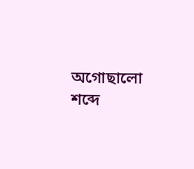অগোছালো শব্দে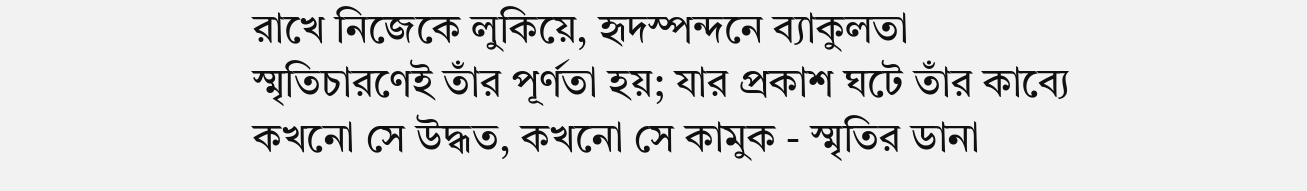রাখে নিজেকে লুকিয়ে, হৃদস্পন্দনে ব্যাকুলতা
স্মৃতিচারণেই তাঁর পূর্ণতা হয়; যার প্রকাশ ঘটে তাঁর কাব্যে
কখনো সে উদ্ধত, কখনো সে কামুক - স্মৃতির ডানা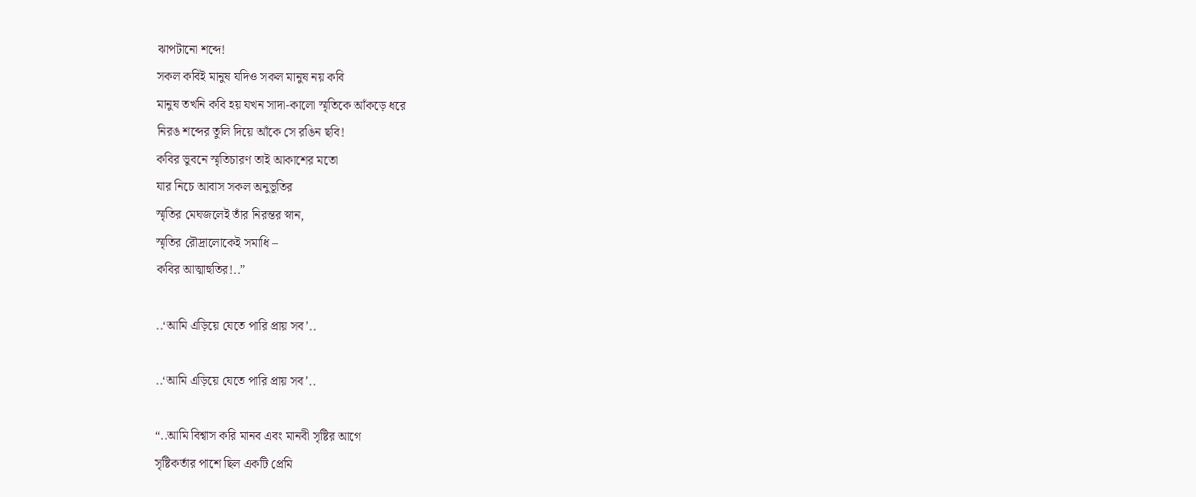ঝাপটানো শব্দে!
সকল কবিই মানুষ যদিও সকল মানুষ নয় কবি
মানুষ তখনি কবি হয় যখন সাদা-কালো স্মৃতিকে আঁকড়ে ধরে
নিরঙ শব্দের তুলি দিয়ে আঁকে সে রঙিন ছবি!
কবির ভুবনে স্মৃতিচারণ তাই আকাশের মতো
যার নিচে আবাস সকল অনুভূতির
স্মৃতির মেঘজলেই তাঁর নিরন্তর স্নান,
স্মৃতির রৌদ্রালোকেই সমাধি –
কবির আত্মাহুতির!..”

..‘আমি এড়িয়ে যেতে পারি প্রায় সব’..

..‘আমি এড়িয়ে যেতে পারি প্রায় সব’..

“..আমি বিশ্বাস করি মানব এবং মানবী সৃষ্টির আগে
সৃষ্টিকর্তার পাশে ছিল একটি প্রেমি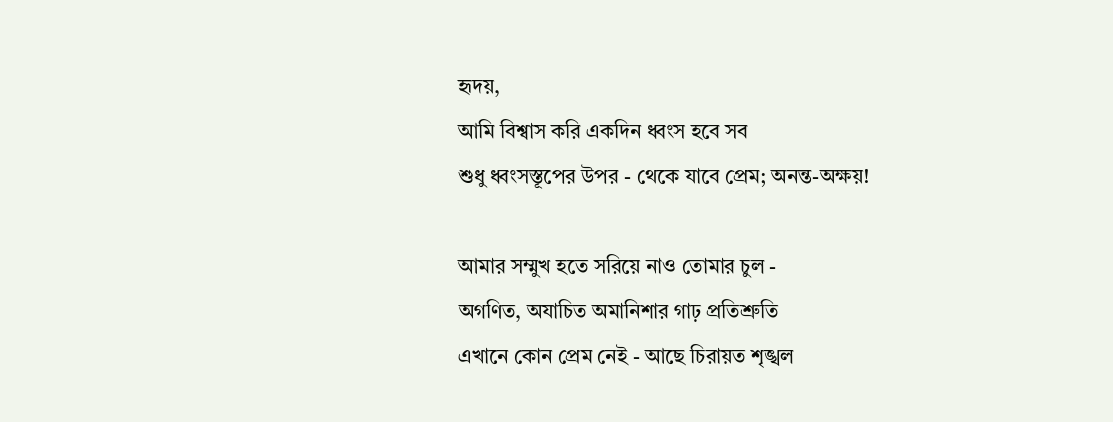হৃদয়,
আমি বিশ্বাস করি একদিন ধ্বংস হবে সব
শুধু ধ্বংসস্তূপের উপর - থেকে যাবে প্রেম; অনন্ত-অক্ষয়!

আমার সম্মুখ হতে সরিয়ে নাও তোমার চুল -
অগণিত, অযাচিত অমানিশার গাঢ় প্রতিশ্রুতি
এখানে কোন প্রেম নেই - আছে চিরায়ত শৃঙ্খল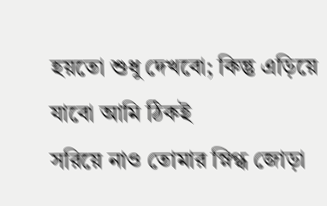হয়তো শুধু দেখবো; কিন্তু এড়িয়ে যাবো আমি ঠিকই
সরিয়ে নাও তোমার স্নিগ্ধ জোড়া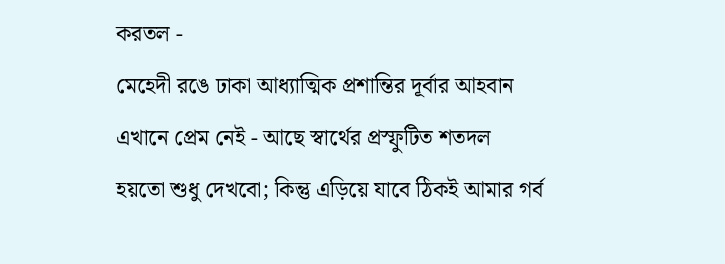করতল -
মেহেদী রঙে ঢাকা আধ্যাত্মিক প্রশান্তির দূর্বার আহবান
এখানে প্রেম নেই - আছে স্বার্থের প্রস্ফুটিত শতদল
হয়তো শুধু দেখবো; কিন্তু এড়িয়ে যাবে ঠিকই আমার গর্ব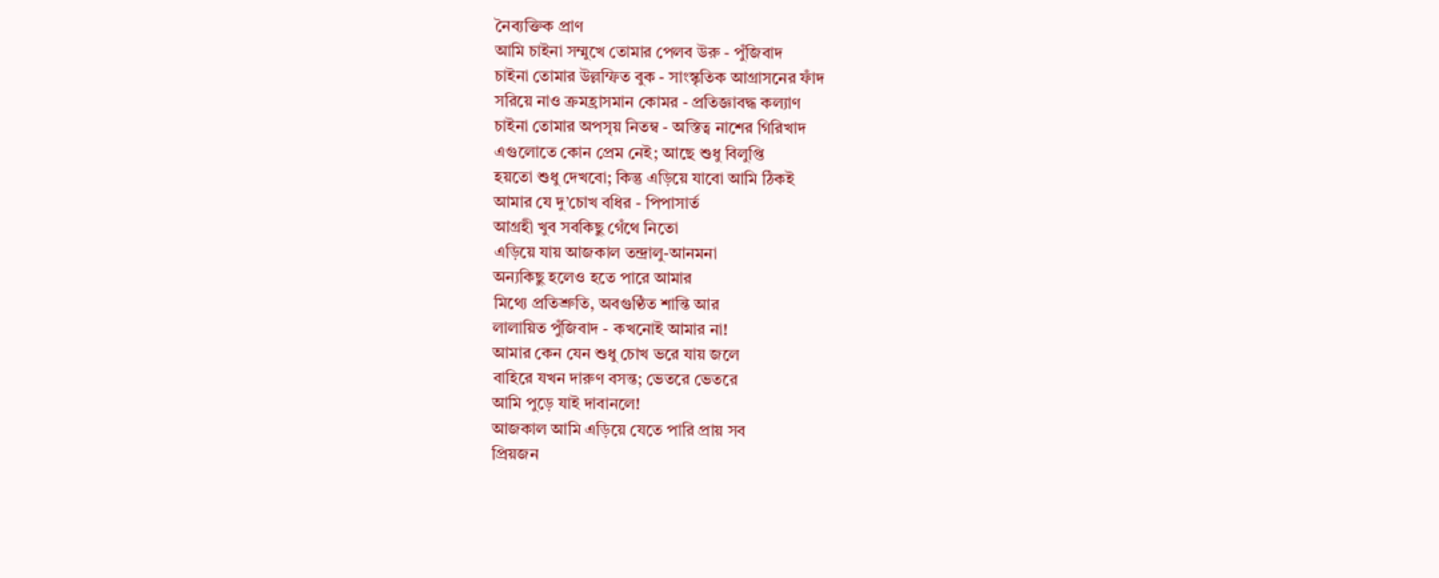নৈব্যক্তিক প্রাণ
আমি চাইনা সম্মুখে তোমার পেলব উরু - পুঁজিবাদ
চাইনা তোমার উল্লম্ফিত বুক - সাংস্কৃতিক আগ্রাসনের ফাঁদ
সরিয়ে নাও ক্রমহ্রাসমান কোমর - প্রতিজ্ঞাবদ্ধ কল্যাণ
চাইনা তোমার অপসৃয় নিতম্ব - অস্তিত্ব নাশের গিরিখাদ
এগুলোতে কোন প্রেম নেই; আছে শুধু বিলুপ্তি
হয়তো শুধু দেখবো; কিন্তু এড়িয়ে যাবো আমি ঠিকই
আমার যে দু’চোখ বধির - পিপাসার্ত
আগ্রহী খুব সবকিছু গেঁথে নিতো
এড়িয়ে যায় আজকাল তন্দ্রালু-আনমনা
অন্যকিছু হলেও হতে পারে আমার
মিথ্যে প্রতিশ্রুতি, অবগুণ্ঠিত শান্তি আর
লালায়িত পুঁজিবাদ - কখনোই আমার না!
আমার কেন যেন শুধু চোখ ভরে যায় জলে
বাহিরে যখন দারুণ বসন্ত; ভেতরে ভেতরে
আমি পুড়ে যাই দাবানলে!
আজকাল আমি এড়িয়ে যেতে পারি প্রায় সব
প্রিয়জন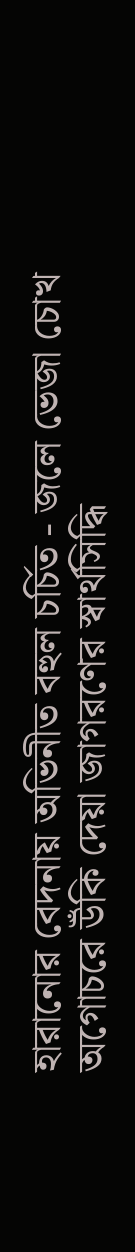হারানোর বেদনায় অভিনীত বহুল চর্চিত - জলে ভেজা চোখ
অগোচরে উঁকি দেয়া জাগরণের স্বার্থসিদ্ধি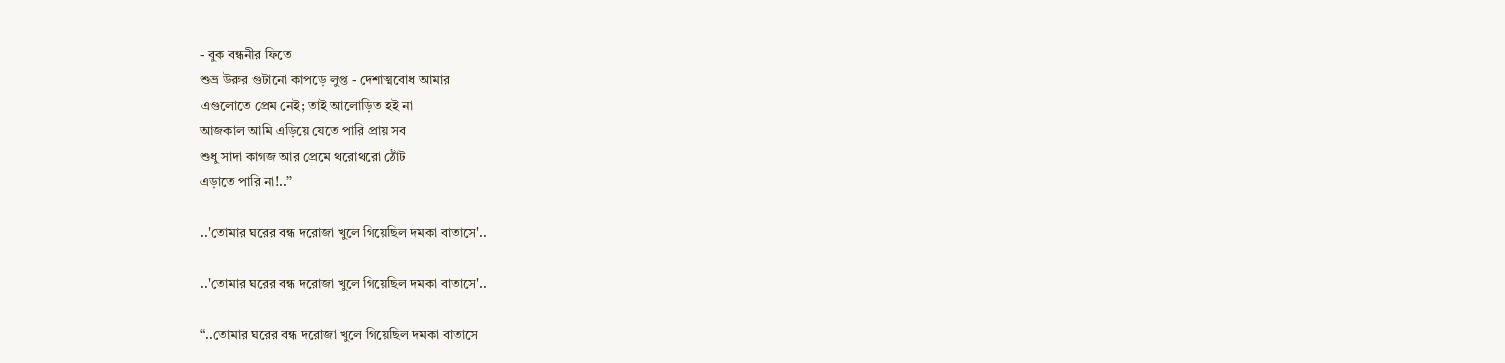- বুক বন্ধনীর ফিতে
শুভ্র উরুর গুটানো কাপড়ে লুপ্ত - দেশাত্মবোধ আমার
এগুলোতে প্রেম নেই; তাই আলোড়িত হই না
আজকাল আমি এড়িয়ে যেতে পারি প্রায় সব
শুধু সাদা কাগজ আর প্রেমে থরোথরো ঠোঁট
এড়াতে পারি না!..’’

..'তোমার ঘরের বন্ধ দরোজা খুলে গিয়েছিল দমকা বাতাসে'..

..'তোমার ঘরের বন্ধ দরোজা খুলে গিয়েছিল দমকা বাতাসে'..

“..তোমার ঘরের বন্ধ দরোজা খুলে গিয়েছিল দমকা বাতাসে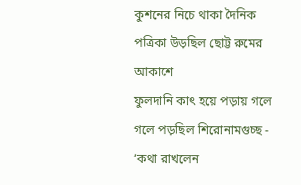কুশনের নিচে থাকা দৈনিক পত্রিকা উড়ছিল ছোট্ট রুমের আকাশে
ফুলদানি কাৎ হয়ে পড়ায় গলে গলে পড়ছিল শিরোনামগুচ্ছ -
‘কথা রাখলেন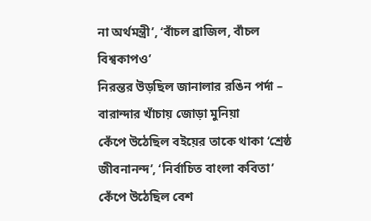না অর্থমন্ত্রী’, ‘বাঁচল ব্রাজিল, বাঁচল বিশ্বকাপও’
নিরন্তর উড়ছিল জানালার রঙিন পর্দা – বারান্দার খাঁচায় জোড়া মুনিয়া
কেঁপে উঠেছিল বইয়ের তাকে থাকা ‘শ্রেষ্ঠ জীবনানন্দ’, ‘নির্বাচিত বাংলা কবিতা’
কেঁপে উঠেছিল বেশ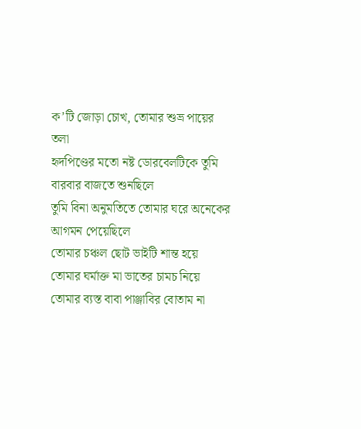ক’টি জোড়া চোখ, তোমার শুভ্র পায়ের তলা
হৃদপিণ্ডের মতো নষ্ট ডোরবেলটিকে তুমি বারবার বাজতে শুনছিলে
তুমি বিনা অনুমতিতে তোমার ঘরে অনেকের আগমন পেয়েছিলে
তোমার চঞ্চল ছোট ভাইটি শান্ত হয়ে
তোমার ঘর্মাক্ত মা ভাতের চামচ নিয়ে
তোমার ব্যস্ত বাবা পাঞ্জাবির বোতাম না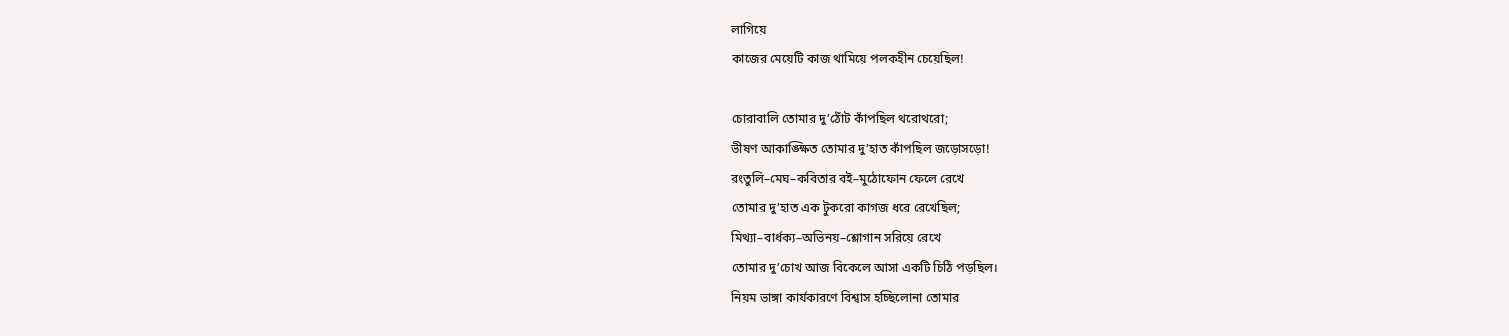লাগিয়ে
কাজের মেয়েটি কাজ থামিয়ে পলকহীন চেয়েছিল!

চোরাবালি তোমার দু’ঠোঁট কাঁপছিল থরোথরো;
ভীষণ আকাঙ্ক্ষিত তোমার দু’হাত কাঁপছিল জড়োসড়ো!
রংতুলি–মেঘ–কবিতার বই–মুঠোফোন ফেলে রেখে
তোমার দু’হাত এক টুকরো কাগজ ধরে রেখেছিল;
মিথ্যা–বার্ধক্য–অভিনয়–শ্লোগান সরিয়ে রেখে
তোমার দু’চোখ আজ বিকেলে আসা একটি চিঠি পড়ছিল।
নিয়ম ভাঙ্গা কার্যকারণে বিশ্বাস হচ্ছিলোনা তোমার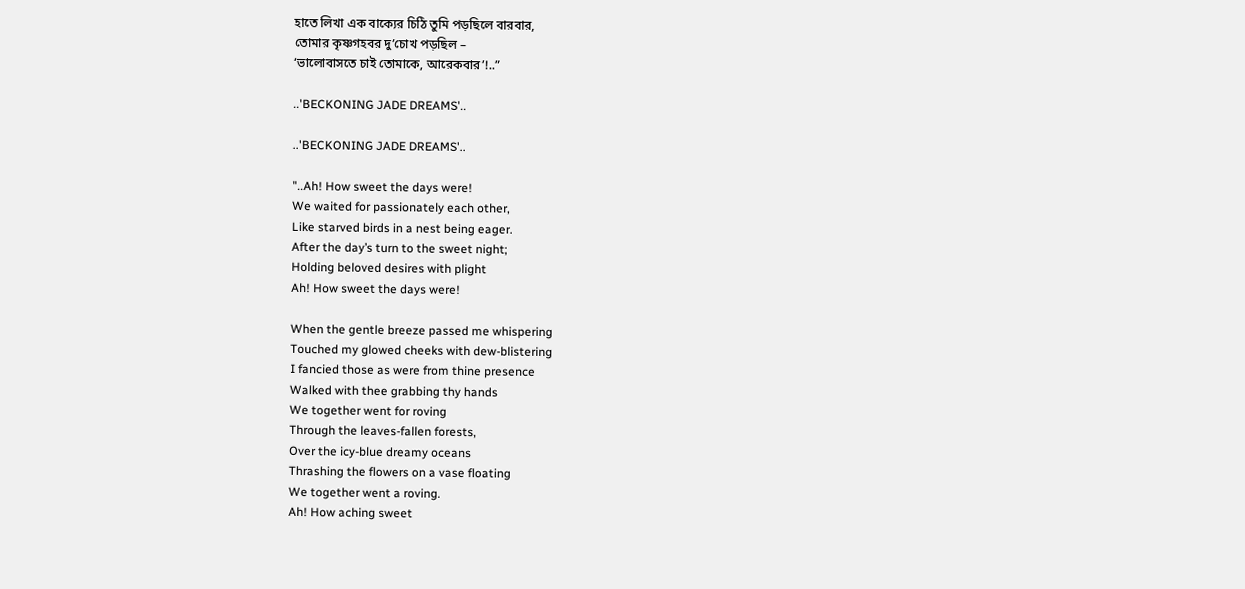হাতে লিখা এক বাক্যের চিঠি তুমি পড়ছিলে বারবার,
তোমার কৃষ্ণগহবর দু’চোখ পড়ছিল –
‘ভালোবাসতে চাই তোমাকে, আরেকবার’!..”

..'BECKONING JADE DREAMS'..

..'BECKONING JADE DREAMS'..

"..Ah! How sweet the days were!
We waited for passionately each other,
Like starved birds in a nest being eager.
After the day’s turn to the sweet night;
Holding beloved desires with plight
Ah! How sweet the days were!

When the gentle breeze passed me whispering
Touched my glowed cheeks with dew-blistering
I fancied those as were from thine presence
Walked with thee grabbing thy hands
We together went for roving
Through the leaves-fallen forests,
Over the icy-blue dreamy oceans
Thrashing the flowers on a vase floating
We together went a roving.
Ah! How aching sweet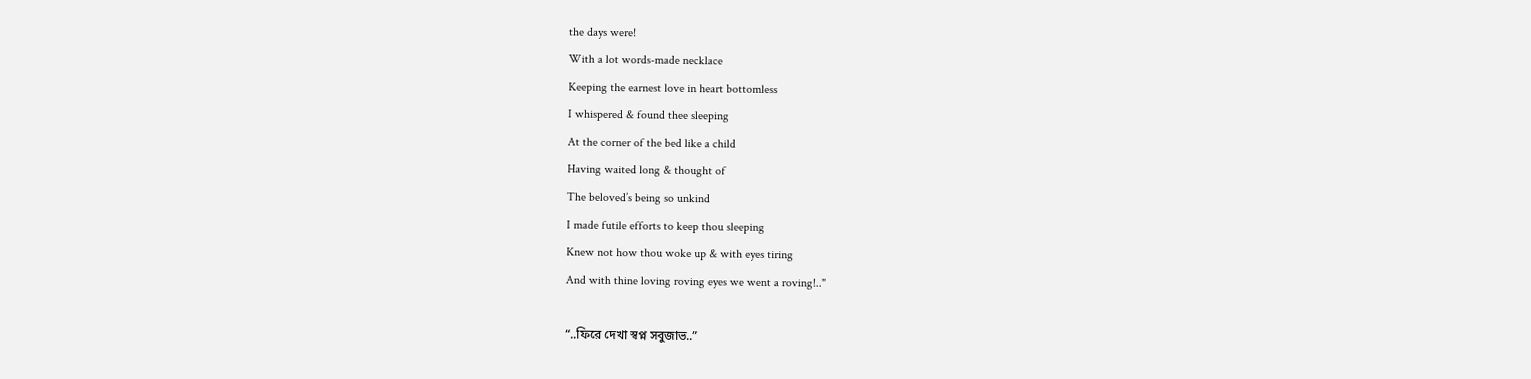the days were!
With a lot words-made necklace
Keeping the earnest love in heart bottomless
I whispered & found thee sleeping
At the corner of the bed like a child
Having waited long & thought of
The beloved’s being so unkind
I made futile efforts to keep thou sleeping
Knew not how thou woke up & with eyes tiring
And with thine loving roving eyes we went a roving!.."

“..ফিরে দেখা স্বপ্ন সবুজাভ..”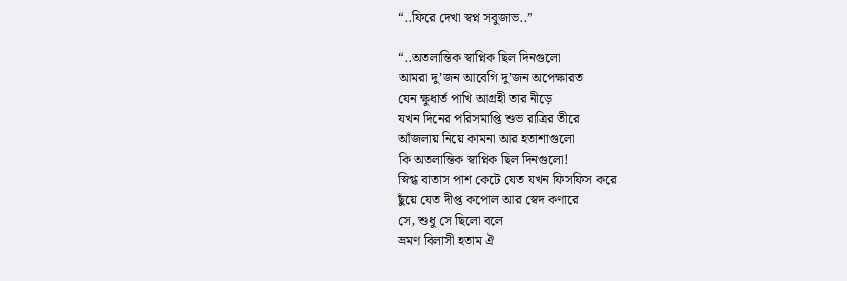“..ফিরে দেখা স্বপ্ন সবুজাভ..”

“..অতলান্তিক স্বাপ্নিক ছিল দিনগুলো
আমরা দু’জন আবেগি দু’জন অপেক্ষারত
যেন ক্ষুধার্ত পাখি আগ্রহী তার নীড়ে
যখন দিনের পরিসমাপ্তি শুভ রাত্রির তীরে
আঁজলায় নিয়ে কামনা আর হতাশাগুলো
কি অতলান্তিক স্বাপ্নিক ছিল দিনগুলো!
স্নিগ্ধ বাতাস পাশ কেটে যেত যখন ফিসফিস করে
ছুঁয়ে যেত দীপ্ত কপোল আর স্বেদ কণারে
সে, শুধু সে ছিলো বলে
ভ্রমণ বিলাসী হতাম ঐ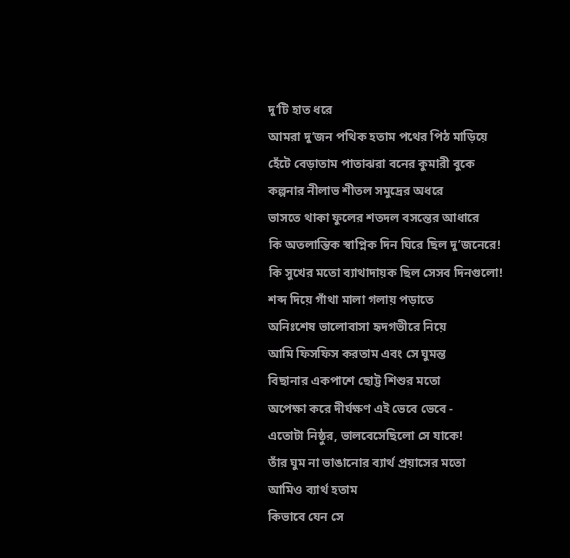দু’টি হাত ধরে
আমরা দু’জন পথিক হতাম পথের পিঠ মাড়িয়ে
হেঁটে বেড়াতাম পাতাঝরা বনের কুমারী বুকে
কল্পনার নীলাভ শীতল সমুদ্রের অধরে
ভাসতে থাকা ফুলের শতদল বসন্তের আধারে
কি অতলান্তিক স্বাপ্নিক দিন ঘিরে ছিল দু’জনেরে!
কি সুখের মতো ব্যাথাদায়ক ছিল সেসব দিনগুলো!
শব্দ দিয়ে গাঁথা মালা গলায় পড়াতে
অনিঃশেষ ভালোবাসা হৃদগভীরে নিয়ে
আমি ফিসফিস করতাম এবং সে ঘুমন্ত
বিছানার একপাশে ছোট্ট শিশুর মতো
অপেক্ষা করে দীর্ঘক্ষণ এই ভেবে ভেবে -
এতোটা নিষ্ঠুর, ভালবেসেছিলো সে যাকে!
তাঁর ঘুম না ভাঙানোর ব্যার্থ প্রয়াসের মতো
আমিও ব্যার্থ হতাম
কিভাবে যেন সে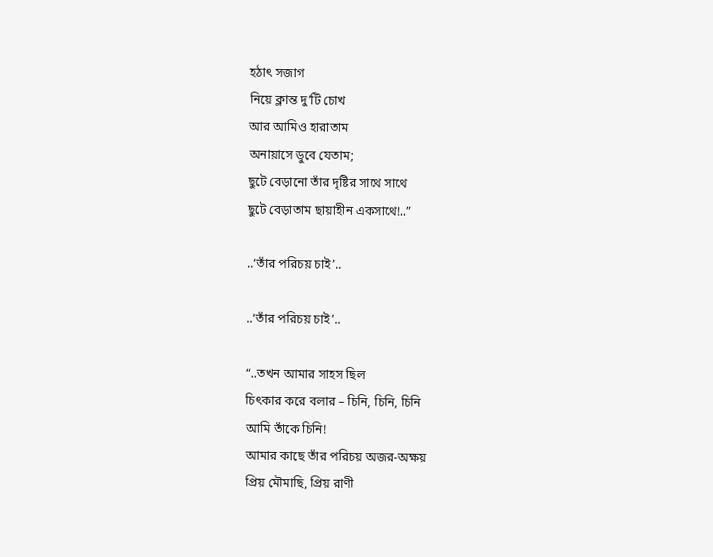হঠাৎ সজাগ
নিয়ে ক্লান্ত দু’টি চোখ
আর আমিও হারাতাম
অনায়াসে ডুবে যেতাম;
ছুটে বেড়ানো তাঁর দৃষ্টির সাথে সাথে
ছুটে বেড়াতাম ছায়াহীন একসাথে!..”

..‘তাঁর পরিচয় চাই’..

..‘তাঁর পরিচয় চাই’..

“..তখন আমার সাহস ছিল
চিৎকার করে বলার – চিনি, চিনি, চিনি
আমি তাঁকে চিনি!
আমার কাছে তাঁর পরিচয় অজর-অক্ষয়
প্রিয় মৌমাছি, প্রিয় রাণী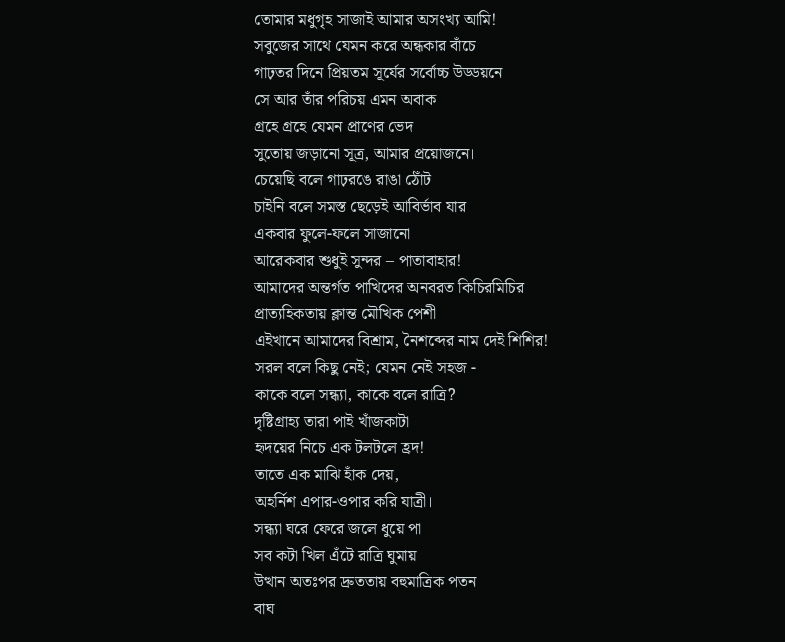তোমার মধুগৃহ সাজাই আমার অসংখ্য আমি!
সবুজের সাথে যেমন করে অন্ধকার বাঁচে
গাঢ়তর দিনে প্রিয়তম সূর্যের সর্বোচ্চ উড্ডয়নে
সে আর তাঁর পরিচয় এমন অবাক
গ্রহে গ্রহে যেমন প্রাণের ভেদ
সুতোয় জড়ানো সূত্র, আমার প্রয়োজনে।
চেয়েছি বলে গাঢ়রঙে রাঙা ঠোঁট
চাইনি বলে সমস্ত ছেড়েই আবির্ভাব যার
একবার ফুলে-ফলে সাজানো
আরেকবার শুধুই সুন্দর – পাতাবাহার!
আমাদের অন্তর্গত পাখিদের অনবরত কিচিরমিচির
প্রাত্যহিকতায় ক্লান্ত মৌখিক পেশী
এইখানে আমাদের বিশ্রাম, নৈশব্দের নাম দেই শিশির!
সরল বলে কিছু নেই; যেমন নেই সহজ -
কাকে বলে সন্ধ্যা, কাকে বলে রাত্রি?
দৃষ্টিগ্রাহ্য তারা পাই খাঁজকাটা
হৃদয়ের নিচে এক টলটলে হ্রদ!
তাতে এক মাঝি হাঁক দেয়,
অহর্নিশ এপার-ওপার করি যাত্রী।
সন্ধ্যা ঘরে ফেরে জলে ধুয়ে পা
সব কটা খিল এঁটে রাত্রি ঘুমায়
উত্থান অতঃপর দ্রুততায় বহুমাত্রিক পতন
বাঘ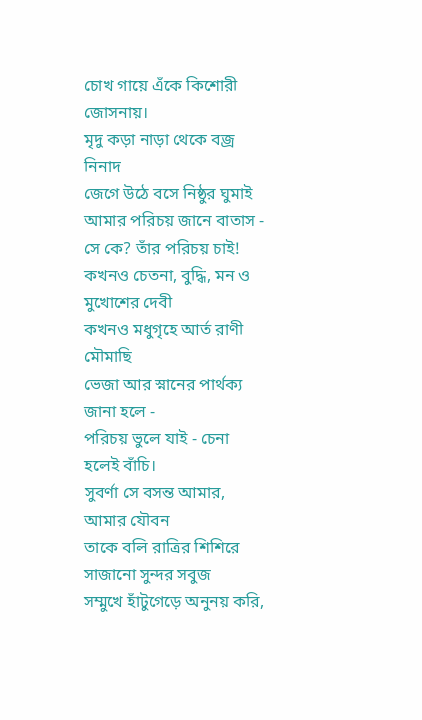চোখ গায়ে এঁকে কিশোরী জোসনায়।
মৃদু কড়া নাড়া থেকে বজ্র নিনাদ
জেগে উঠে বসে নিষ্ঠুর ঘুমাই
আমার পরিচয় জানে বাতাস -
সে কে? তাঁর পরিচয় চাই!
কখনও চেতনা, বুদ্ধি, মন ও মুখোশের দেবী
কখনও মধুগৃহে আর্ত রাণী মৌমাছি
ভেজা আর স্নানের পার্থক্য জানা হলে -
পরিচয় ভুলে যাই - চেনা হলেই বাঁচি।
সুবর্ণা সে বসন্ত আমার, আমার যৌবন
তাকে বলি রাত্রির শিশিরে সাজানো সুন্দর সবুজ
সম্মুখে হাঁটুগেড়ে অনুনয় করি,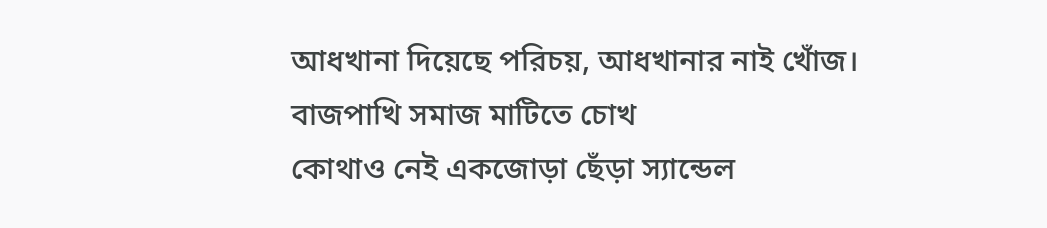আধখানা দিয়েছে পরিচয়, আধখানার নাই খোঁজ।
বাজপাখি সমাজ মাটিতে চোখ
কোথাও নেই একজোড়া ছেঁড়া স্যান্ডেল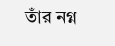তাঁর নগ্ন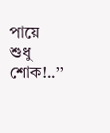পায়ে শুধু শোক!..’’